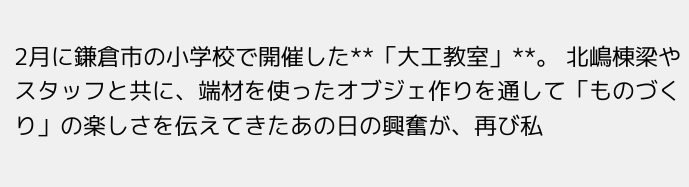2月に鎌倉市の小学校で開催した**「大工教室」**。 北嶋棟梁やスタッフと共に、端材を使ったオブジェ作りを通して「ものづくり」の楽しさを伝えてきたあの日の興奮が、再び私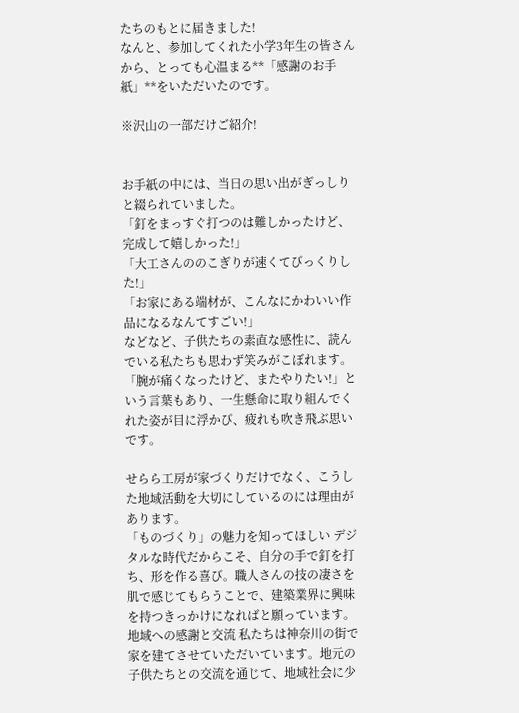たちのもとに届きました!
なんと、参加してくれた小学3年生の皆さんから、とっても心温まる**「感謝のお手紙」**をいただいたのです。

※沢山の一部だけご紹介!


お手紙の中には、当日の思い出がぎっしりと綴られていました。
「釘をまっすぐ打つのは難しかったけど、完成して嬉しかった!」
「大工さんののこぎりが速くてびっくりした!」
「お家にある端材が、こんなにかわいい作品になるなんてすごい!」
などなど、子供たちの素直な感性に、読んでいる私たちも思わず笑みがこぼれます。 「腕が痛くなったけど、またやりたい!」という言葉もあり、一生懸命に取り組んでくれた姿が目に浮かび、疲れも吹き飛ぶ思いです。

せらら工房が家づくりだけでなく、こうした地域活動を大切にしているのには理由があります。
「ものづくり」の魅力を知ってほしい デジタルな時代だからこそ、自分の手で釘を打ち、形を作る喜び。職人さんの技の凄さを肌で感じてもらうことで、建築業界に興味を持つきっかけになればと願っています。
地域への感謝と交流 私たちは神奈川の街で家を建てさせていただいています。地元の子供たちとの交流を通じて、地域社会に少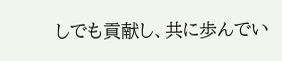しでも貢献し、共に歩んでい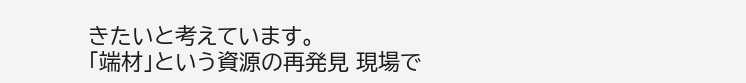きたいと考えています。
「端材」という資源の再発見 現場で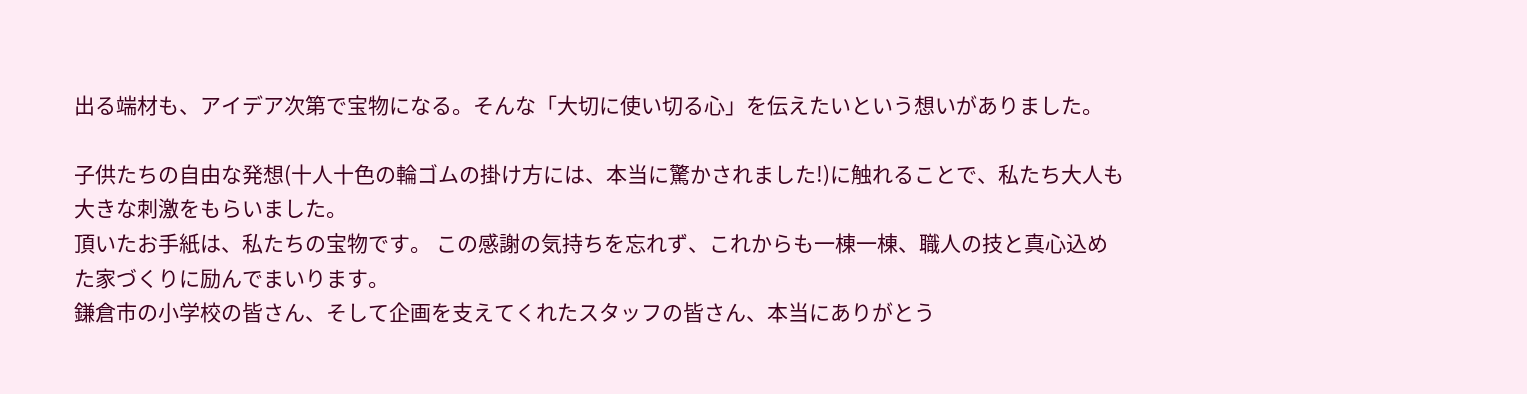出る端材も、アイデア次第で宝物になる。そんな「大切に使い切る心」を伝えたいという想いがありました。

子供たちの自由な発想(十人十色の輪ゴムの掛け方には、本当に驚かされました!)に触れることで、私たち大人も大きな刺激をもらいました。
頂いたお手紙は、私たちの宝物です。 この感謝の気持ちを忘れず、これからも一棟一棟、職人の技と真心込めた家づくりに励んでまいります。
鎌倉市の小学校の皆さん、そして企画を支えてくれたスタッフの皆さん、本当にありがとう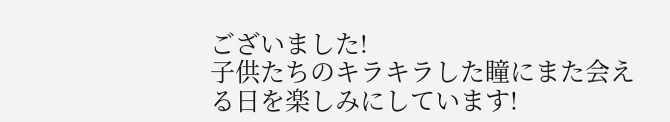ございました!
子供たちのキラキラした瞳にまた会える日を楽しみにしています!